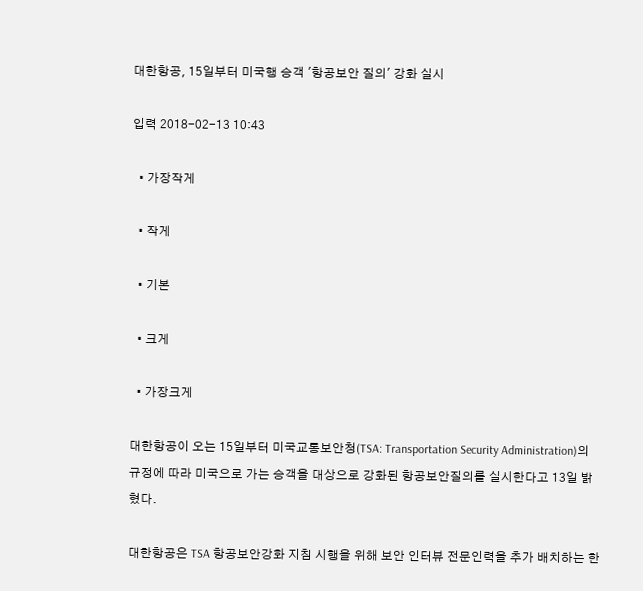대한항공, 15일부터 미국행 승객 '항공보안 질의' 강화 실시

입력 2018-02-13 10:43

  • 가장작게

  • 작게

  • 기본

  • 크게

  • 가장크게

대한항공이 오는 15일부터 미국교통보안청(TSA: Transportation Security Administration)의 규정에 따라 미국으로 가는 승객을 대상으로 강화된 항공보안질의를 실시한다고 13일 밝혔다.

대한항공은 TSA 항공보안강화 지침 시행을 위해 보안 인터뷰 전문인력을 추가 배치하는 한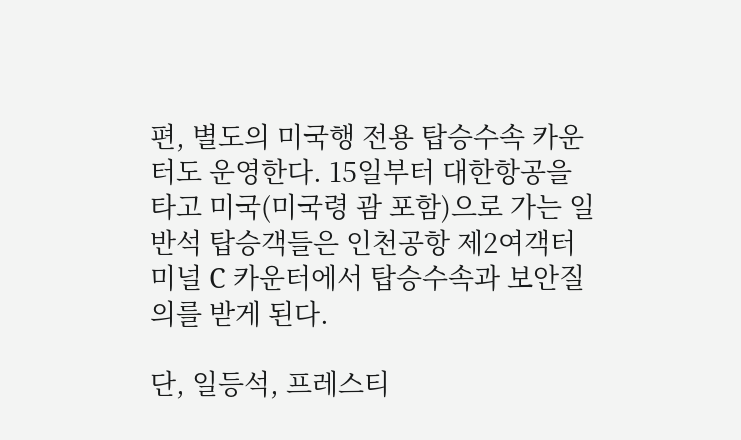편, 별도의 미국행 전용 탑승수속 카운터도 운영한다. 15일부터 대한항공을 타고 미국(미국령 괌 포함)으로 가는 일반석 탑승객들은 인천공항 제2여객터미널 C 카운터에서 탑승수속과 보안질의를 받게 된다.

단, 일등석, 프레스티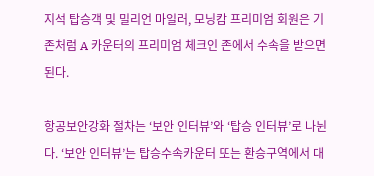지석 탑승객 및 밀리언 마일러, 모닝캄 프리미엄 회원은 기존처럼 A 카운터의 프리미엄 체크인 존에서 수속을 받으면 된다.

항공보안강화 절차는 ‘보안 인터뷰’와 ‘탑승 인터뷰’로 나뉜다. ‘보안 인터뷰’는 탑승수속카운터 또는 환승구역에서 대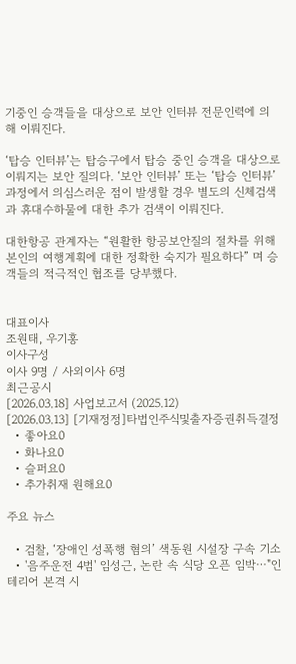기중인 승객들을 대상으로 보안 인터뷰 전문인력에 의해 이뤄진다.

‘탑승 인터뷰’는 탑승구에서 탑승 중인 승객을 대상으로 이뤄지는 보안 질의다. ‘보안 인터뷰’ 또는 ‘탑승 인터뷰’ 과정에서 의심스러운 점이 발생할 경우 별도의 신체검색과 휴대수하물에 대한 추가 검색이 이뤄진다.

대한항공 관계자는 “원활한 항공보안질의 절차를 위해 본인의 여행계획에 대한 정확한 숙지가 필요하다” 며 승객들의 적극적인 협조를 당부했다.


대표이사
조원태, 우기홍
이사구성
이사 9명 / 사외이사 6명
최근공시
[2026.03.18] 사업보고서 (2025.12)
[2026.03.13] [기재정정]타법인주식및출자증권취득결정
  • 좋아요0
  • 화나요0
  • 슬퍼요0
  • 추가취재 원해요0

주요 뉴스

  • 검찰, ‘장애인 성폭행 혐의’ 색동원 시설장 구속 기소
  • '음주운전 4범' 임성근, 논란 속 식당 오픈 임박⋯"인테리어 본격 시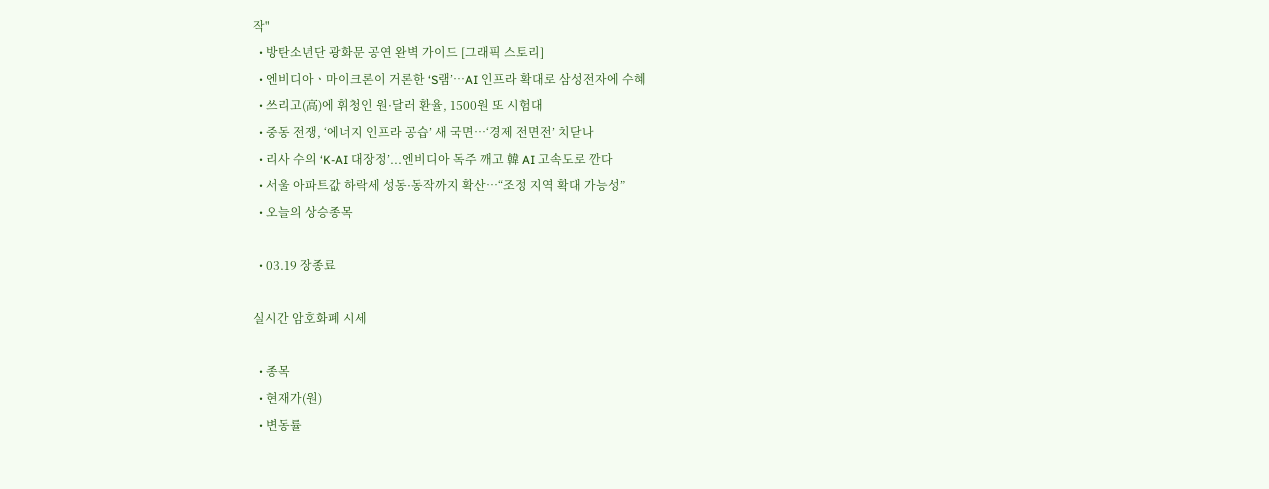작"
  • 방탄소년단 광화문 공연 완벽 가이드 [그래픽 스토리]
  • 엔비디아ㆍ마이크론이 거론한 ‘S램’…AI 인프라 확대로 삼성전자에 수혜
  • 쓰리고(高)에 휘청인 원·달러 환율, 1500원 또 시험대
  • 중동 전쟁, ‘에너지 인프라 공습’ 새 국면…‘경제 전면전’ 치닫나
  • 리사 수의 ‘K-AI 대장정’...엔비디아 독주 깨고 韓 AI 고속도로 깐다
  • 서울 아파트값 하락세 성동·동작까지 확산⋯“조정 지역 확대 가능성”
  • 오늘의 상승종목

  • 03.19 장종료

실시간 암호화폐 시세

  • 종목
  • 현재가(원)
  • 변동률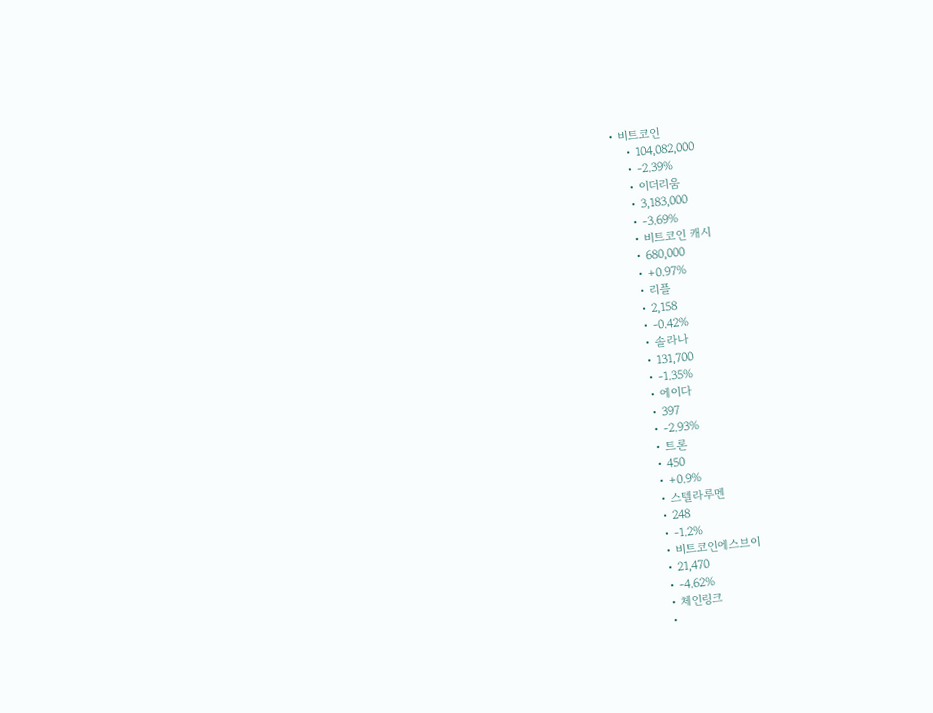• 비트코인
    • 104,082,000
    • -2.39%
    • 이더리움
    • 3,183,000
    • -3.69%
    • 비트코인 캐시
    • 680,000
    • +0.97%
    • 리플
    • 2,158
    • -0.42%
    • 솔라나
    • 131,700
    • -1.35%
    • 에이다
    • 397
    • -2.93%
    • 트론
    • 450
    • +0.9%
    • 스텔라루멘
    • 248
    • -1.2%
    • 비트코인에스브이
    • 21,470
    • -4.62%
    • 체인링크
    •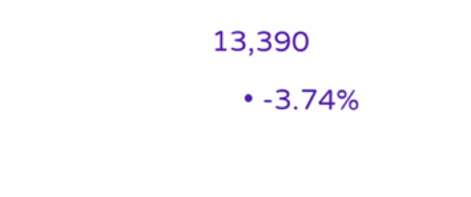13,390
    • -3.74%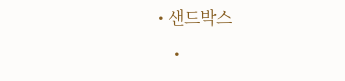• 샌드박스
    •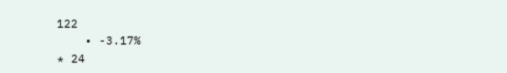122
    • -3.17%
* 24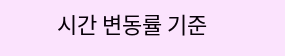시간 변동률 기준